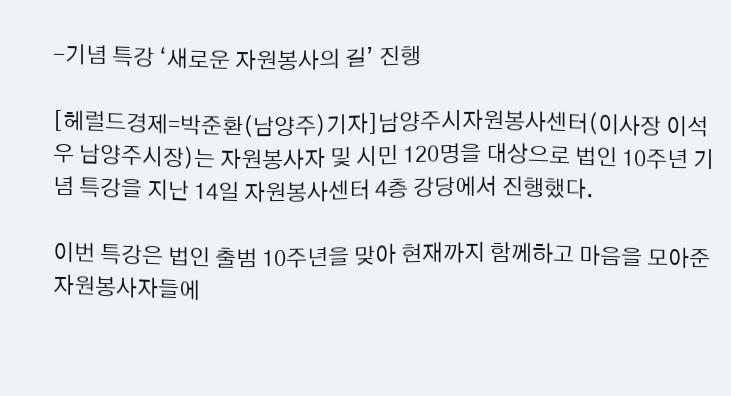-기념 특강 ‘새로운 자원봉사의 길’ 진행

[헤럴드경제=박준환(남양주)기자]남양주시자원봉사센터(이사장 이석우 남양주시장)는 자원봉사자 및 시민 120명을 대상으로 법인 10주년 기념 특강을 지난 14일 자원봉사센터 4층 강당에서 진행했다.

이번 특강은 법인 출범 10주년을 맞아 현재까지 함께하고 마음을 모아준 자원봉사자들에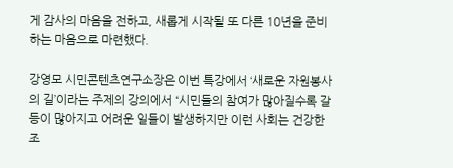게 감사의 마음을 전하고, 새롭게 시작될 또 다른 10년을 준비하는 마음으로 마련했다.

강영모 시민콘텐츠연구소장은 이번 특강에서 ‘새로운 자원봉사의 길’이라는 주제의 강의에서 “시민들의 참여가 많아질수록 갈등이 많아지고 어려운 일들이 발생하지만 이런 사회는 건강한 조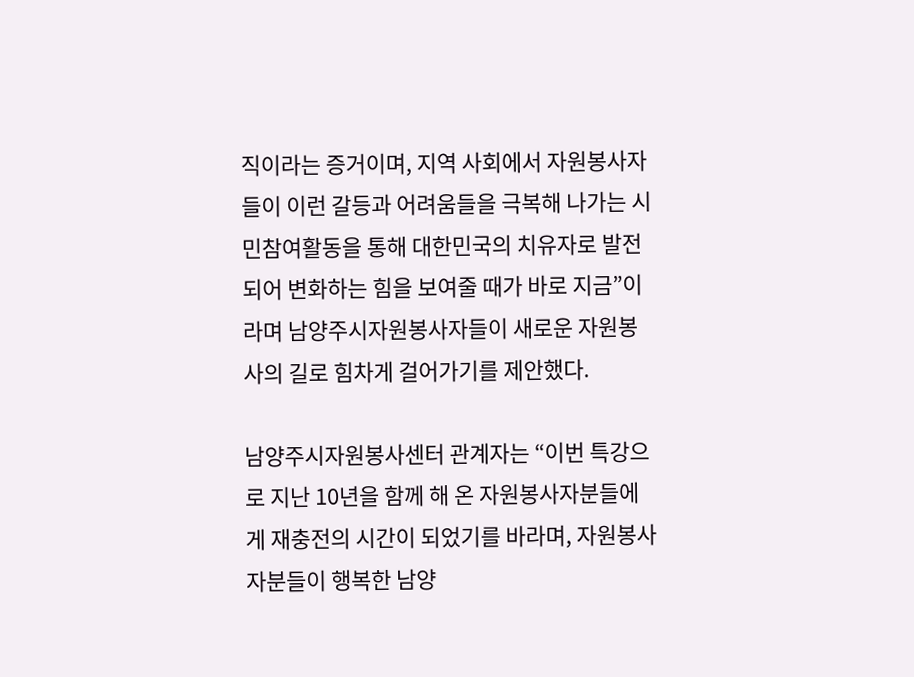직이라는 증거이며, 지역 사회에서 자원봉사자들이 이런 갈등과 어려움들을 극복해 나가는 시민참여활동을 통해 대한민국의 치유자로 발전되어 변화하는 힘을 보여줄 때가 바로 지금”이라며 남양주시자원봉사자들이 새로운 자원봉사의 길로 힘차게 걸어가기를 제안했다.

남양주시자원봉사센터 관계자는 “이번 특강으로 지난 10년을 함께 해 온 자원봉사자분들에게 재충전의 시간이 되었기를 바라며, 자원봉사자분들이 행복한 남양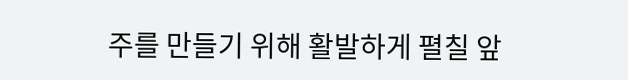주를 만들기 위해 활발하게 펼칠 앞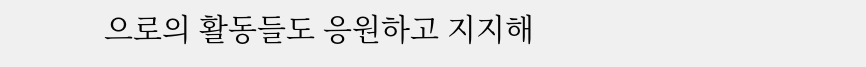으로의 활동들도 응원하고 지지해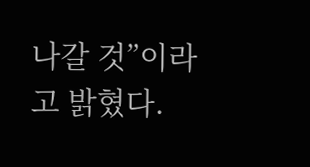나갈 것”이라고 밝혔다.